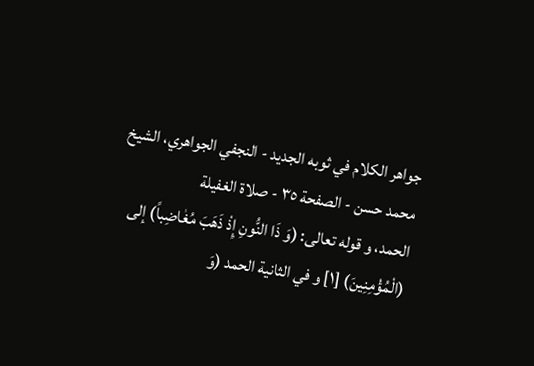جواهر الكلام في ثوبه الجديد - النجفي الجواهري، الشيخ محمد حسن - الصفحة ٣٥ - صلاة الغفيلة
الحمد، و قوله تعالى: (وَ ذَا النُّونِ إِذْ ذَهَبَ مُغٰاضِباً) إلى (الْمُؤْمِنِينَ) [١] و في الثانية الحمد (وَ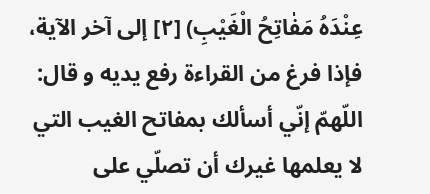عِنْدَهُ مَفٰاتِحُ الْغَيْبِ) [٢] إلى آخر الآية، فإذا فرغ من القراءة رفع يديه و قال: اللّهمّ إنّي أسألك بمفاتح الغيب التي لا يعلمها غيرك أن تصلّي على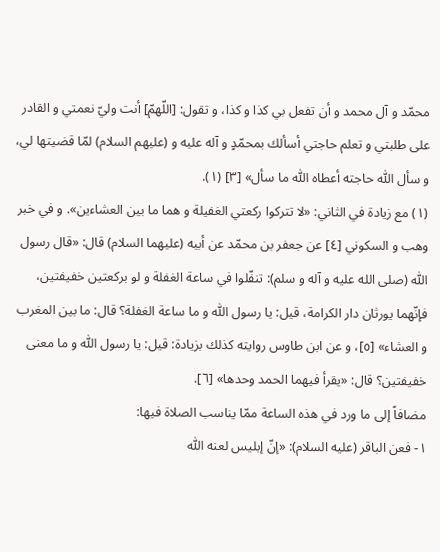محمّد و آل محمد و أن تفعل بي كذا و كذا، و تقول: [اللّهمّ] أنت وليّ نعمتي و القادر على طلبتي و تعلم حاجتي أسألك بمحمّدٍ و آله عليه و (عليهم السلام) لمّا قضيتها لي، و سأل اللّٰه حاجته أعطاه اللّٰه ما سأل» [٣] (١).
(١) مع زيادة في الثاني: «لا تتركوا ركعتي الغفيلة و هما ما بين العشاءين». و في خبر وهب و السكوني [٤] عن جعفر بن محمّد عن أبيه (عليهما السلام) قال: «قال رسول اللّٰه (صلى الله عليه و آله و سلم): تنفّلوا في ساعة الغفلة و لو بركعتين خفيفتين، فإنّهما يورثان دار الكرامة، قيل: يا رسول اللّٰه و ما ساعة الغفلة؟ قال: ما بين المغرب و العشاء» [٥]، و عن ابن طاوس روايته كذلك بزيادة: قيل: يا رسول اللّٰه و ما معنى خفيفتين؟ قال: «يقرأ فيهما الحمد وحدها» [٦].
مضافاً إلى ما ورد في هذه الساعة ممّا يناسب الصلاة فيها:
١- فعن الباقر (عليه السلام): «إنّ إبليس لعنه اللّٰه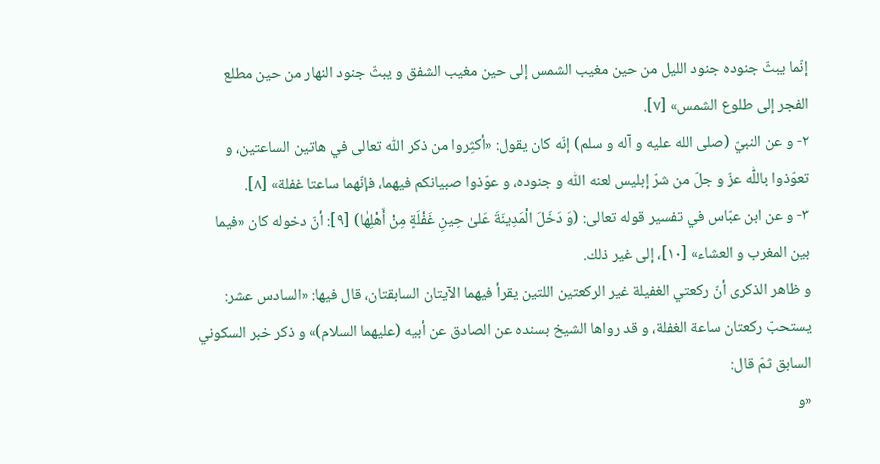إنّما يبثّ جنوده جنود الليل من حين مغيب الشمس إلى حين مغيب الشفق و يبثّ جنود النهار من حين مطلع الفجر إلى طلوع الشمس» [٧].
٢- و عن النبيّ (صلى الله عليه و آله و سلم) إنّه كان يقول: «أكثِروا من ذكر اللّٰه تعالى في هاتين الساعتين، و تعوّذوا باللّٰه عزّ و جلّ من شرّ إبليس لعنه اللّٰه و جنوده، و عوّذوا صبيانكم فيهما، فإنّهما ساعتا غفلة» [٨].
٣- و عن ابن عبّاس في تفسير قوله تعالى: (وَ دَخَلَ الْمَدِينَةَ عَلىٰ حِينِ غَفْلَةٍ مِنْ أَهْلِهٰا) [٩]: أنّ دخوله كان «فيما بين المغرب و العشاء» [١٠]، إلى غير ذلك.
و ظاهر الذكرى أنّ ركعتي الغفيلة غير الركعتين اللتين يقرأ فيهما الآيتان السابقتان، قال فيها: «السادس عشر: يستحبّ ركعتان ساعة الغفلة، و قد رواها الشيخ بسنده عن الصادق عن أبيه (عليهما السلام)» و ذكر خبر السكوني السابق ثمّ قال:
«و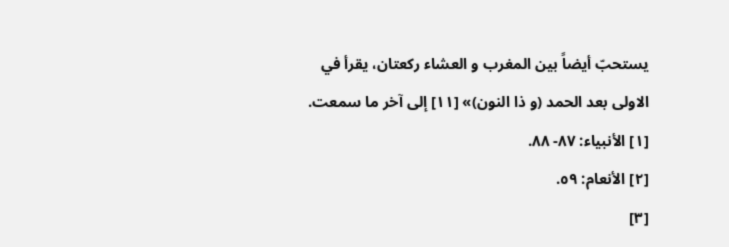يستحبّ أيضاً بين المغرب و العشاء ركعتان، يقرأ في الاولى بعد الحمد (و ذا النون)» [١١] إلى آخر ما سمعت.
[١] الأنبياء: ٨٧- ٨٨.
[٢] الأنعام: ٥٩.
[٣]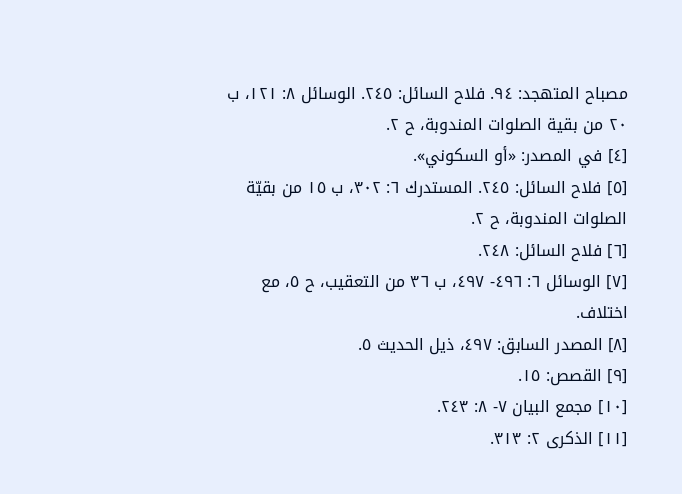مصباح المتهجد: ٩٤. فلاح السائل: ٢٤٥. الوسائل ٨: ١٢١، ب ٢٠ من بقية الصلوات المندوبة، ح ٢.
[٤] في المصدر: «أو السكوني».
[٥] فلاح السائل: ٢٤٥. المستدرك ٦: ٣٠٢، ب ١٥ من بقيّة الصلوات المندوبة، ح ٢.
[٦] فلاح السائل: ٢٤٨.
[٧] الوسائل ٦: ٤٩٦- ٤٩٧، ب ٣٦ من التعقيب، ح ٥، مع اختلاف.
[٨] المصدر السابق: ٤٩٧، ذيل الحديث ٥.
[٩] القصص: ١٥.
[١٠] مجمع البيان ٧- ٨: ٢٤٣.
[١١] الذكرى ٢: ٣١٣.